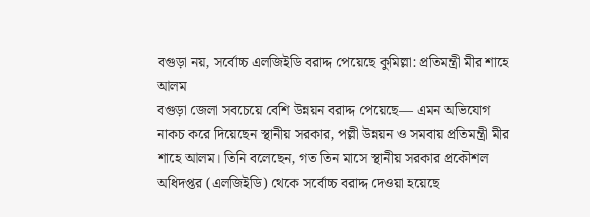বগুড়া নয়, সর্বোচ্চ এলজিইডি বরাদ্দ পেয়েছে কুমিল্লা: প্রতিমন্ত্রী মীর শাহে আলম
বগুড়া জেলা সবচেয়ে বেশি উন্নয়ন বরাদ্দ পেয়েছে— এমন অভিযোগ নাকচ করে দিয়েছেন স্থানীয় সরকার, পল্লী উন্নয়ন ও সমবায় প্রতিমন্ত্রী মীর শাহে আলম। তিনি বলেছেন, গত তিন মাসে স্থানীয় সরকার প্রকৌশল অধিদপ্তর (এলজিইডি) থেকে সর্বোচ্চ বরাদ্দ দেওয়া হয়েছে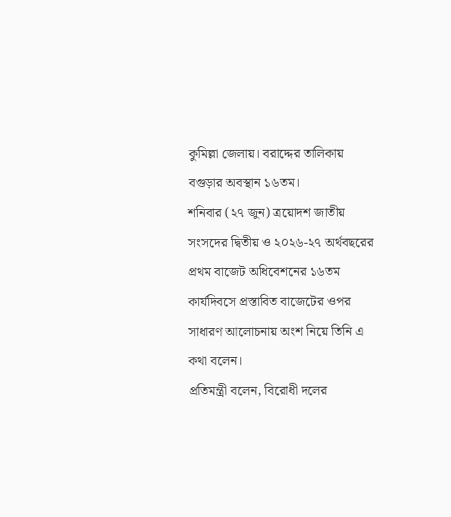কুমিল্লা জেলায়। বরাদ্দের তালিকায় বগুড়ার অবস্থান ১৬তম।
শনিবার (২৭ জুন) ত্রয়োদশ জাতীয় সংসদের দ্বিতীয় ও ২০২৬-২৭ অর্থবছরের প্রথম বাজেট অধিবেশনের ১৬তম কার্যদিবসে প্রস্তাবিত বাজেটের ওপর সাধারণ আলোচনায় অংশ নিয়ে তিনি এ কথা বলেন।
প্রতিমন্ত্রী বলেন, বিরোধী দলের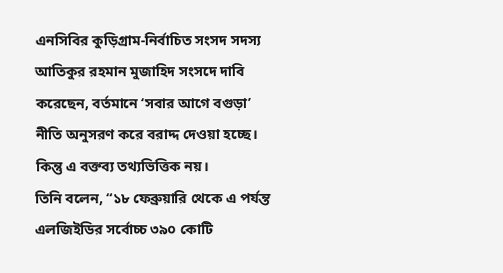এনসিবির কুড়িগ্রাম-নির্বাচিত সংসদ সদস্য আতিকুর রহমান মুজাহিদ সংসদে দাবি করেছেন, বর্তমানে ‘সবার আগে বগুড়া’ নীতি অনুসরণ করে বরাদ্দ দেওয়া হচ্ছে। কিন্তু এ বক্তব্য তথ্যভিত্তিক নয়।
তিনি বলেন, “১৮ ফেব্রুয়ারি থেকে এ পর্যন্ত এলজিইডির সর্বোচ্চ ৩৯০ কোটি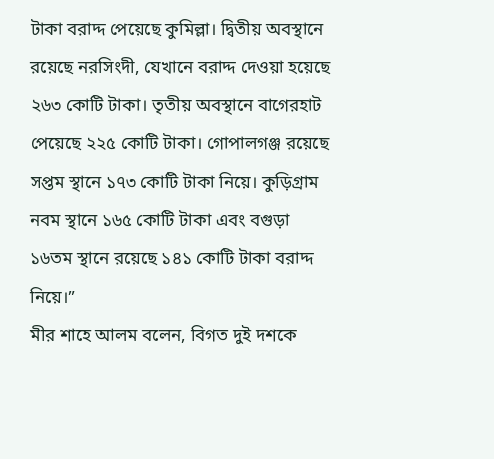টাকা বরাদ্দ পেয়েছে কুমিল্লা। দ্বিতীয় অবস্থানে রয়েছে নরসিংদী, যেখানে বরাদ্দ দেওয়া হয়েছে ২৬৩ কোটি টাকা। তৃতীয় অবস্থানে বাগেরহাট পেয়েছে ২২৫ কোটি টাকা। গোপালগঞ্জ রয়েছে সপ্তম স্থানে ১৭৩ কোটি টাকা নিয়ে। কুড়িগ্রাম নবম স্থানে ১৬৫ কোটি টাকা এবং বগুড়া ১৬তম স্থানে রয়েছে ১৪১ কোটি টাকা বরাদ্দ নিয়ে।”
মীর শাহে আলম বলেন, বিগত দুই দশকে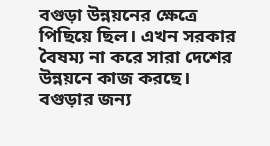বগুড়া উন্নয়নের ক্ষেত্রে পিছিয়ে ছিল। এখন সরকার বৈষম্য না করে সারা দেশের উন্নয়নে কাজ করছে। বগুড়ার জন্য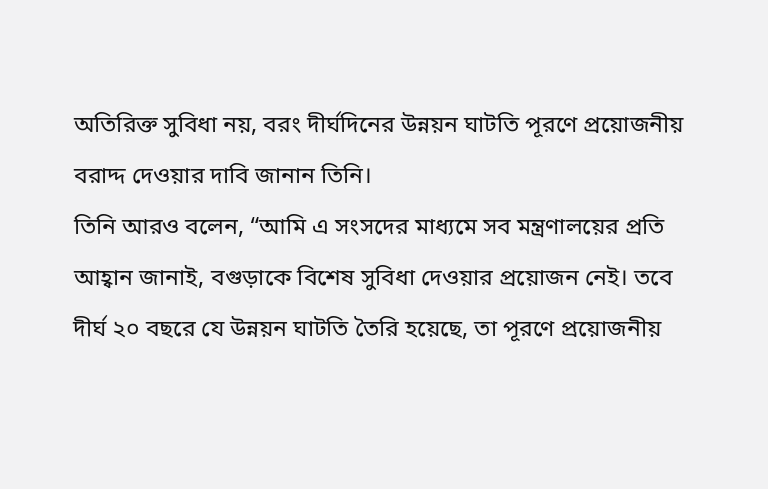অতিরিক্ত সুবিধা নয়, বরং দীর্ঘদিনের উন্নয়ন ঘাটতি পূরণে প্রয়োজনীয় বরাদ্দ দেওয়ার দাবি জানান তিনি।
তিনি আরও বলেন, “আমি এ সংসদের মাধ্যমে সব মন্ত্রণালয়ের প্রতি আহ্বান জানাই, বগুড়াকে বিশেষ সুবিধা দেওয়ার প্রয়োজন নেই। তবে দীর্ঘ ২০ বছরে যে উন্নয়ন ঘাটতি তৈরি হয়েছে, তা পূরণে প্রয়োজনীয়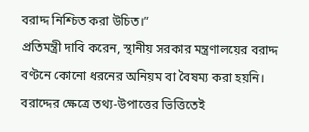বরাদ্দ নিশ্চিত করা উচিত।”
প্রতিমন্ত্রী দাবি করেন, স্থানীয় সরকার মন্ত্রণালয়ের বরাদ্দ বণ্টনে কোনো ধরনের অনিয়ম বা বৈষম্য করা হয়নি। বরাদ্দের ক্ষেত্রে তথ্য-উপাত্তের ভিত্তিতেই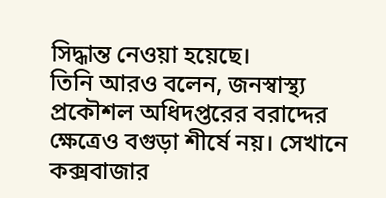সিদ্ধান্ত নেওয়া হয়েছে।
তিনি আরও বলেন, জনস্বাস্থ্য প্রকৌশল অধিদপ্তরের বরাদ্দের ক্ষেত্রেও বগুড়া শীর্ষে নয়। সেখানে কক্সবাজার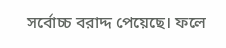সর্বোচ্চ বরাদ্দ পেয়েছে। ফলে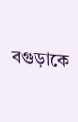বগুড়াকে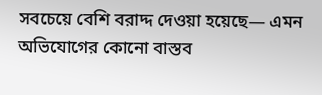সবচেয়ে বেশি বরাদ্দ দেওয়া হয়েছে— এমন অভিযোগের কোনো বাস্তব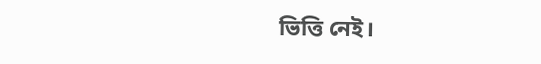ভিত্তি নেই।